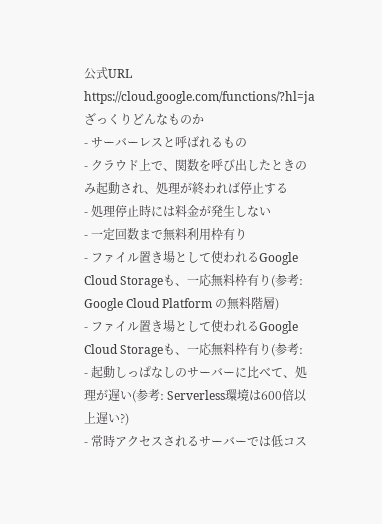公式URL
https://cloud.google.com/functions/?hl=ja
ざっくりどんなものか
- サーバーレスと呼ばれるもの
- クラウド上で、関数を呼び出したときのみ起動され、処理が終われば停止する
- 処理停止時には料金が発生しない
- 一定回数まで無料利用枠有り
- ファイル置き場として使われるGoogle Cloud Storageも、一応無料枠有り(参考:
Google Cloud Platform の無料階層)
- ファイル置き場として使われるGoogle Cloud Storageも、一応無料枠有り(参考:
- 起動しっぱなしのサーバーに比べて、処理が遅い(参考: Serverless環境は600倍以上遅い?)
- 常時アクセスされるサーバーでは低コス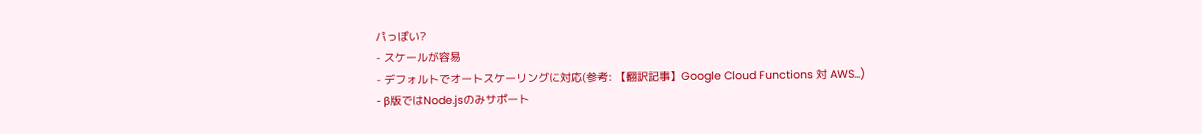パっぽい?
- スケールが容易
- デフォルトでオートスケーリングに対応(参考: 【翻訳記事】Google Cloud Functions 対 AWS...)
- β版ではNode.jsのみサポート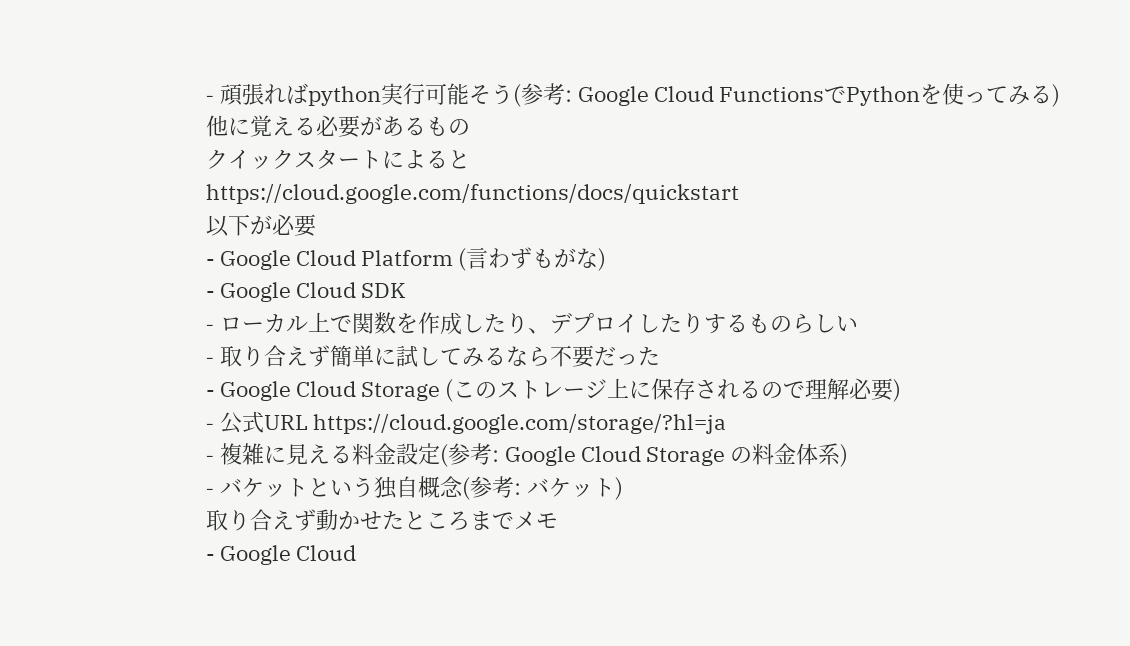- 頑張ればpython実行可能そう(参考: Google Cloud FunctionsでPythonを使ってみる)
他に覚える必要があるもの
クイックスタートによると
https://cloud.google.com/functions/docs/quickstart
以下が必要
- Google Cloud Platform (言わずもがな)
- Google Cloud SDK
- ローカル上で関数を作成したり、デプロイしたりするものらしい
- 取り合えず簡単に試してみるなら不要だった
- Google Cloud Storage (このストレージ上に保存されるので理解必要)
- 公式URL https://cloud.google.com/storage/?hl=ja
- 複雑に見える料金設定(参考: Google Cloud Storage の料金体系)
- バケットという独自概念(参考: バケット)
取り合えず動かせたところまでメモ
- Google Cloud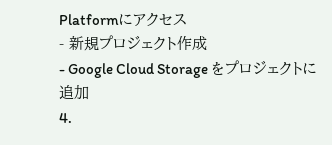Platformにアクセス
- 新規プロジェクト作成
- Google Cloud Storage をプロジェクトに追加
4.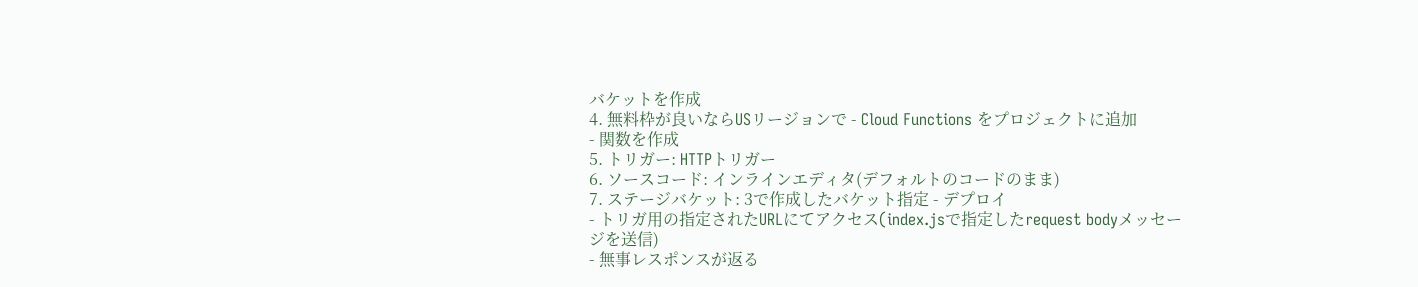バケットを作成
4. 無料枠が良いならUSリージョンで - Cloud Functions をプロジェクトに追加
- 関数を作成
5. トリガー: HTTPトリガー
6. ソースコード: インラインエディタ(デフォルトのコードのまま)
7. ステージバケット: 3で作成したバケット指定 - デプロイ
- トリガ用の指定されたURLにてアクセス(index.jsで指定したrequest bodyメッセージを送信)
- 無事レスポンスが返る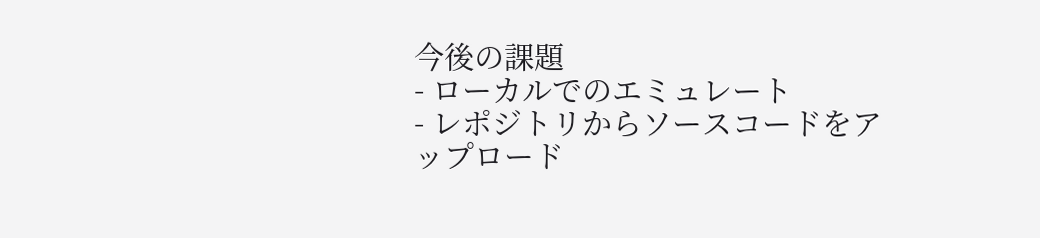今後の課題
- ローカルでのエミュレート
- レポジトリからソースコードをアップロード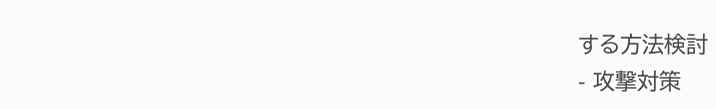する方法検討
- 攻撃対策